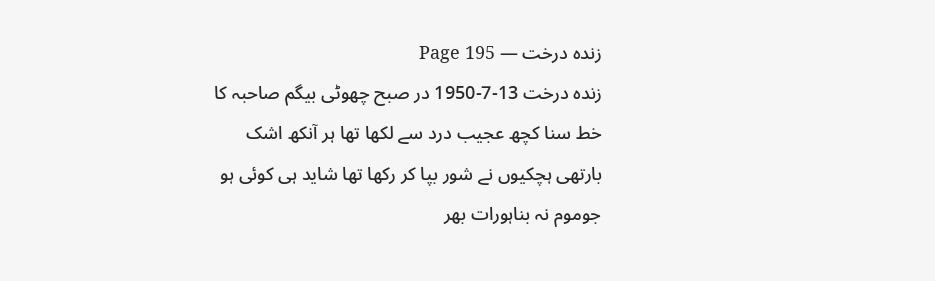زندہ درخت — Page 195
زنده درخت 13-7-1950 در صبح چھوٹی بیگم صاحبہ کا خط سنا کچھ عجیب درد سے لکھا تھا ہر آنکھ اشک بارتھی ہچکیوں نے شور بپا کر رکھا تھا شاید ہی کوئی ہو جوموم نہ بناہورات بھر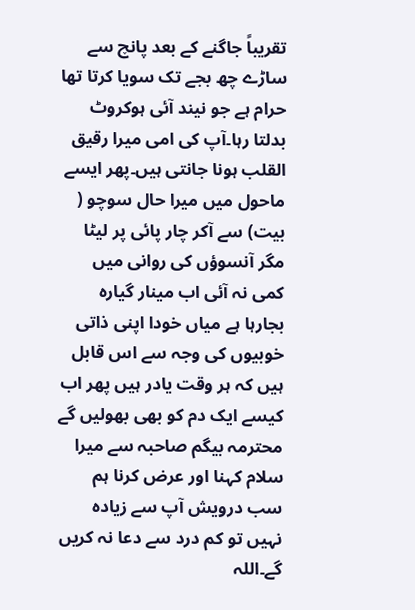تقریباً جاگنے کے بعد پانچ سے ساڑے چھ بجے تک سویا کرتا تھا حرام ہے جو نیند آئی ہوکروٹ بدلتا رہا۔آپ کی امی میرا رقیق القلب ہونا جانتی ہیں۔پھر ایسے ماحول میں میرا حال سوچو ( بیت) سے آکر چار پائی پر لیٹا مگر آنسوؤں کی روانی میں کمی نہ آئی اب مینار گیارہ بجارہا ہے میاں خودا اپنی ذاتی خوبیوں کی وجہ سے اس قابل ہیں کہ ہر وقت یادر ہیں پھر اب کیسے ایک دم کو بھی بھولیں گے محترمہ بیگم صاحبہ سے میرا سلام کہنا اور عرض کرنا ہم سب درویش آپ سے زیادہ نہیں تو کم درد سے دعا نہ کریں گے۔اللہ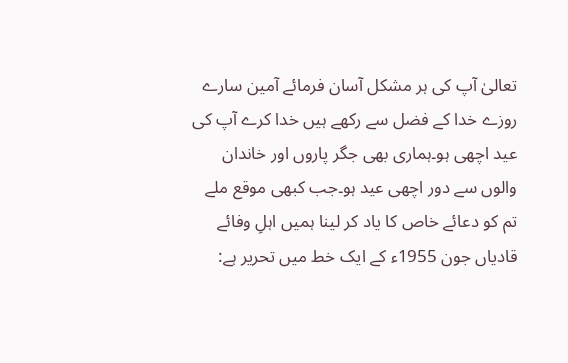تعالیٰ آپ کی ہر مشکل آسان فرمائے آمین سارے روزے خدا کے فضل سے رکھے ہیں خدا کرے آپ کی عید اچھی ہو۔ہماری بھی جگر پاروں اور خاندان والوں سے دور اچھی عید ہو۔جب کبھی موقع ملے تم کو دعائے خاص کا یاد کر لینا ہمیں اہلِ وفائے قادیاں جون 1955ء کے ایک خط میں تحریر ہے: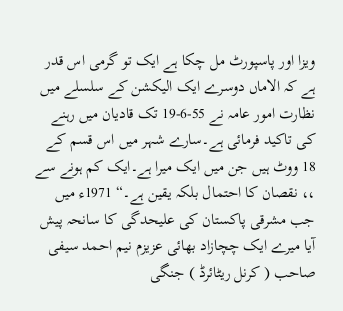ویزا اور پاسپورٹ مل چکا ہے ایک تو گرمی اس قدر ہے کہ الاماں دوسرے ایک الیکشن کے سلسلے میں نظارت امور عامہ نے 55-6-19 تک قادیان میں رہنے کی تاکید فرمائی ہے۔سارے شہر میں اس قسم کے 18 ووٹ ہیں جن میں ایک میرا ہے۔ایک کم ہونے سے ،، نقصان کا احتمال بلکہ یقین ہے۔“ 1971ء میں جب مشرقی پاکستان کی علیحدگی کا سانحہ پیش آیا میرے ایک چچازاد بھائی عزیزم نیم احمد سیفی صاحب ( کرنل ریٹائرڈ ) جنگی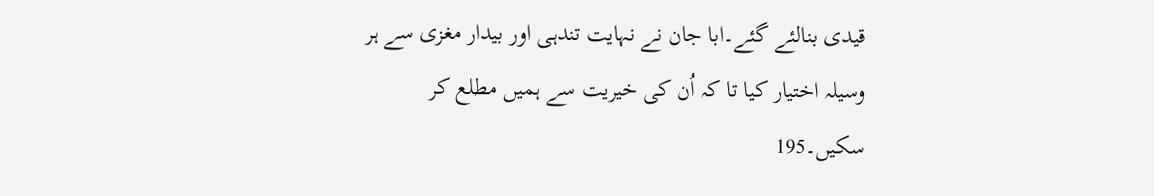قیدی بنالئے گئے۔ابا جان نے نہایت تندہی اور بیدار مغزی سے ہر وسیلہ اختیار کیا تا کہ اُن کی خیریت سے ہمیں مطلع کر سکیں۔195